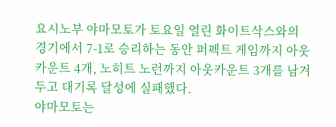요시노부 야마모토가 토요일 열린 화이트삭스와의 경기에서 7-1로 승리하는 동안 퍼펙트 게임까지 아웃카운트 4개, 노히트 노런까지 아웃카운트 3개를 남겨두고 대기록 달성에 실패했다.
야마모토는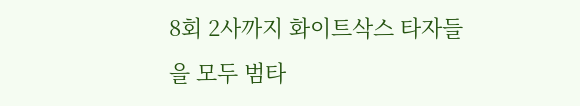8회 2사까지 화이트삭스 타자들을 모두 범타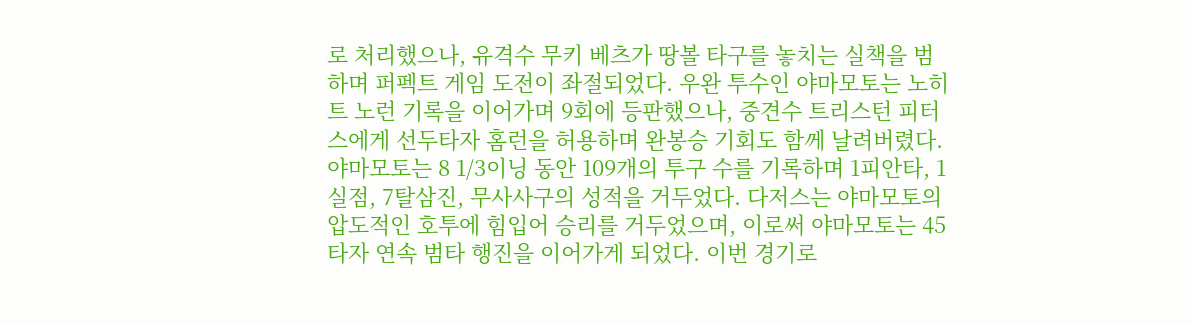로 처리했으나, 유격수 무키 베츠가 땅볼 타구를 놓치는 실책을 범하며 퍼펙트 게임 도전이 좌절되었다. 우완 투수인 야마모토는 노히트 노런 기록을 이어가며 9회에 등판했으나, 중견수 트리스턴 피터스에게 선두타자 홈런을 허용하며 완봉승 기회도 함께 날려버렸다. 야마모토는 8 1/3이닝 동안 109개의 투구 수를 기록하며 1피안타, 1실점, 7탈삼진, 무사사구의 성적을 거두었다. 다저스는 야마모토의 압도적인 호투에 힘입어 승리를 거두었으며, 이로써 야마모토는 45타자 연속 범타 행진을 이어가게 되었다. 이번 경기로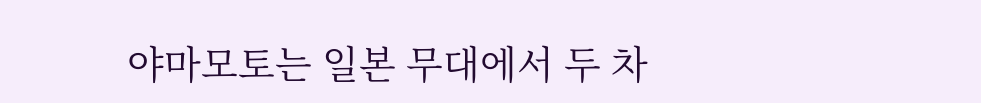야마모토는 일본 무대에서 두 차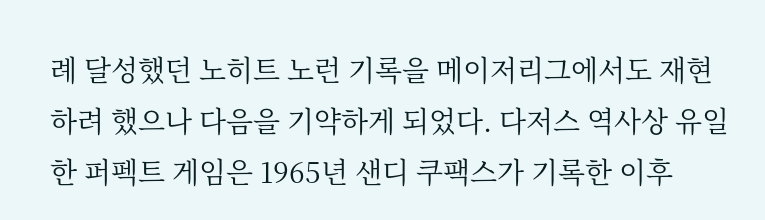례 달성했던 노히트 노런 기록을 메이저리그에서도 재현하려 했으나 다음을 기약하게 되었다. 다저스 역사상 유일한 퍼펙트 게임은 1965년 샌디 쿠팩스가 기록한 이후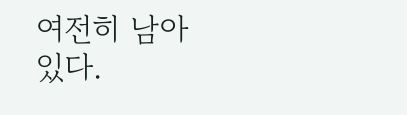여전히 남아 있다.